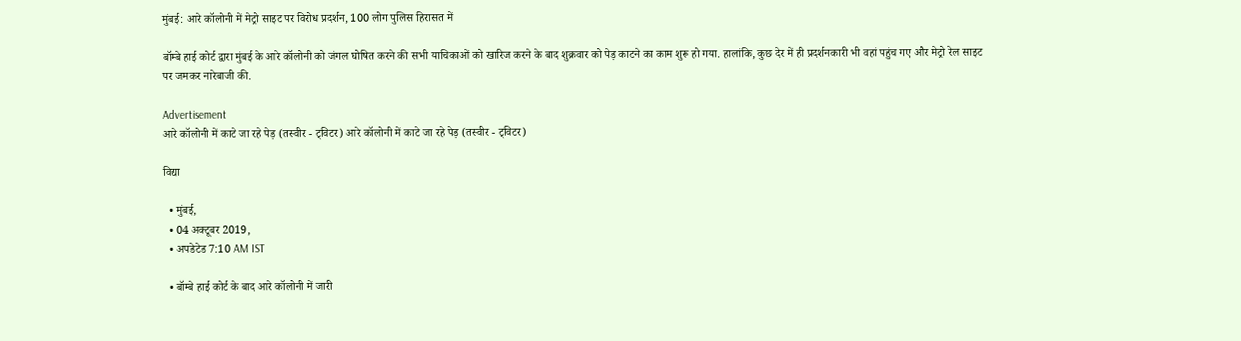मुंबई: आरे कॉलोनी में मेट्रो साइट पर विरोध प्रदर्शन, 100 लोग पुलिस हिरासत में

बॉम्बे हाई कोर्ट द्वारा मुंबई के आरे कॉलोनी को जंगल घोषित करने की सभी याचिकाओं को खारिज करने के बाद शुक्रवार को पेड़ काटने का काम शुरू हो गया. हालांकि, कुछ देर में ही प्रदर्शनकारी भी वहां पहुंच गए और मेट्रो रेल साइट पर जमकर नारेबाजी की.

Advertisement
आरे कॉलोनी में काटे जा रहे पेड़ (तस्वीर - ट्विटर) आरे कॉलोनी में काटे जा रहे पेड़ (तस्वीर - ट्विटर)

विद्या

  • मुंबई,
  • 04 अक्टूबर 2019,
  • अपडेटेड 7:10 AM IST

  • बॉम्बे हाई कोर्ट के बाद आरे कॉलोनी में जारी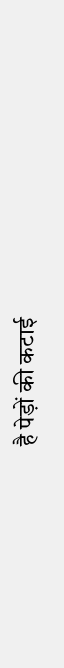है पेड़ों की कटाई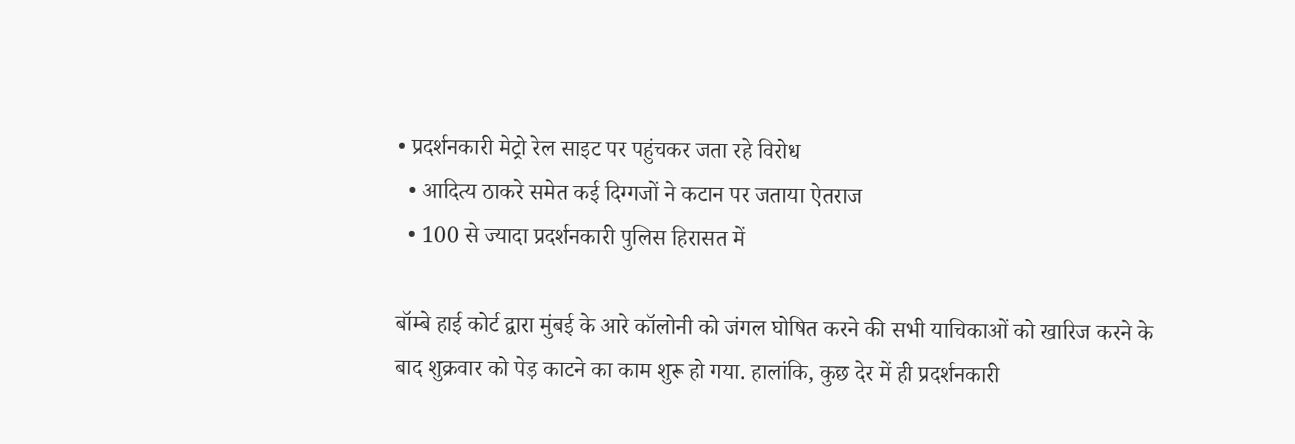• प्रदर्शनकारी मेट्रो रेल साइट पर पहुंचकर जता रहे विरोध
  • आदित्य ठाकरे समेत कई दिग्गजों ने कटान पर जताया ऐतराज
  • 100 से ज्यादा प्रदर्शनकारी पुलिस हिरासत में

बॉम्बे हाई कोर्ट द्वारा मुंबई के आरे कॉलोनी को जंगल घोषित करने की सभी याचिकाओं को खारिज करने के बाद शुक्रवार को पेड़ काटने का काम शुरू हो गया. हालांकि, कुछ देर में ही प्रदर्शनकारी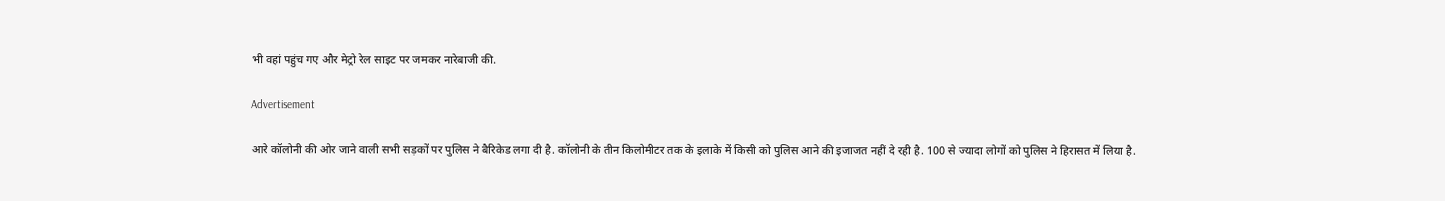भी वहां पहुंच गए और मेट्रो रेल साइट पर जमकर नारेबाजी की.

Advertisement

आरे कॉलोनी की ओर जाने वाली सभी सड़कों पर पुलिस ने बैरिकेड लगा दी है. कॉलोनी के तीन किलोमीटर तक के इलाके में किसी को पुलिस आने की इजाजत नहीं दे रही है. 100 से ज्यादा लोगों को पुलिस ने हिरासत में लिया है.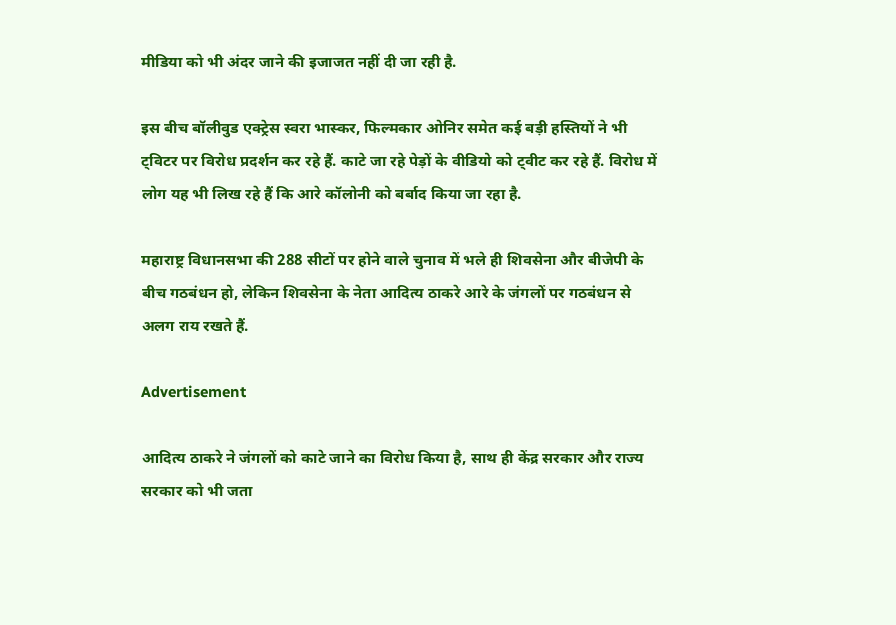मीडिया को भी अंदर जाने की इजाजत नहीं दी जा रही है.

इस बीच बॉलीवुड एक्ट्रेस स्वरा भास्कर, फिल्मकार ओनिर समेत कई बड़ी हस्तियों ने भी ट्विटर पर विरोध प्रदर्शन कर रहे हैं. काटे जा रहे पेड़ों के वीडियो को ट्वीट कर रहे हैं. विरोध में लोग यह भी लिख रहे हैं कि आरे कॉलोनी को बर्बाद किया जा रहा है.

महाराष्ट्र विधानसभा की 288 सीटों पर होने वाले चुनाव में भले ही शिवसेना और बीजेपी के बीच गठबंधन हो, लेकिन शिवसेना के नेता आदित्य ठाकरे आरे के जंगलों पर गठबंधन से अलग राय रखते हैं.

Advertisement

आदित्य ठाकरे ने जंगलों को काटे जाने का विरोध किया है, साथ ही केंद्र सरकार और राज्य सरकार को भी जता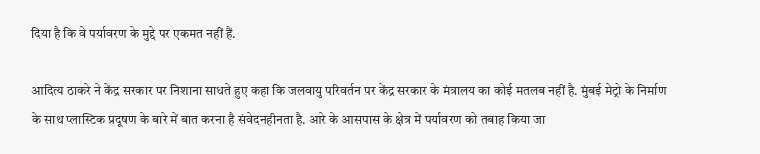दिया है कि वे पर्यावरण के मुद्दे पर एकमत नहीं हैं.

आदित्य ठाकरे ने केंद्र सरकार पर निशाना साधते हुए कहा कि जलवायु परिवर्तन पर केंद्र सरकार के मंत्रालय का कोई मतलब नहीं है. मुंबई मेट्रो के निर्माण के साथ प्लास्टिक प्रदूषण के बारे में बात करना है संवेदनहीनता है. आरे के आसपास के क्षेत्र में पर्यावरण को तबाह किया जा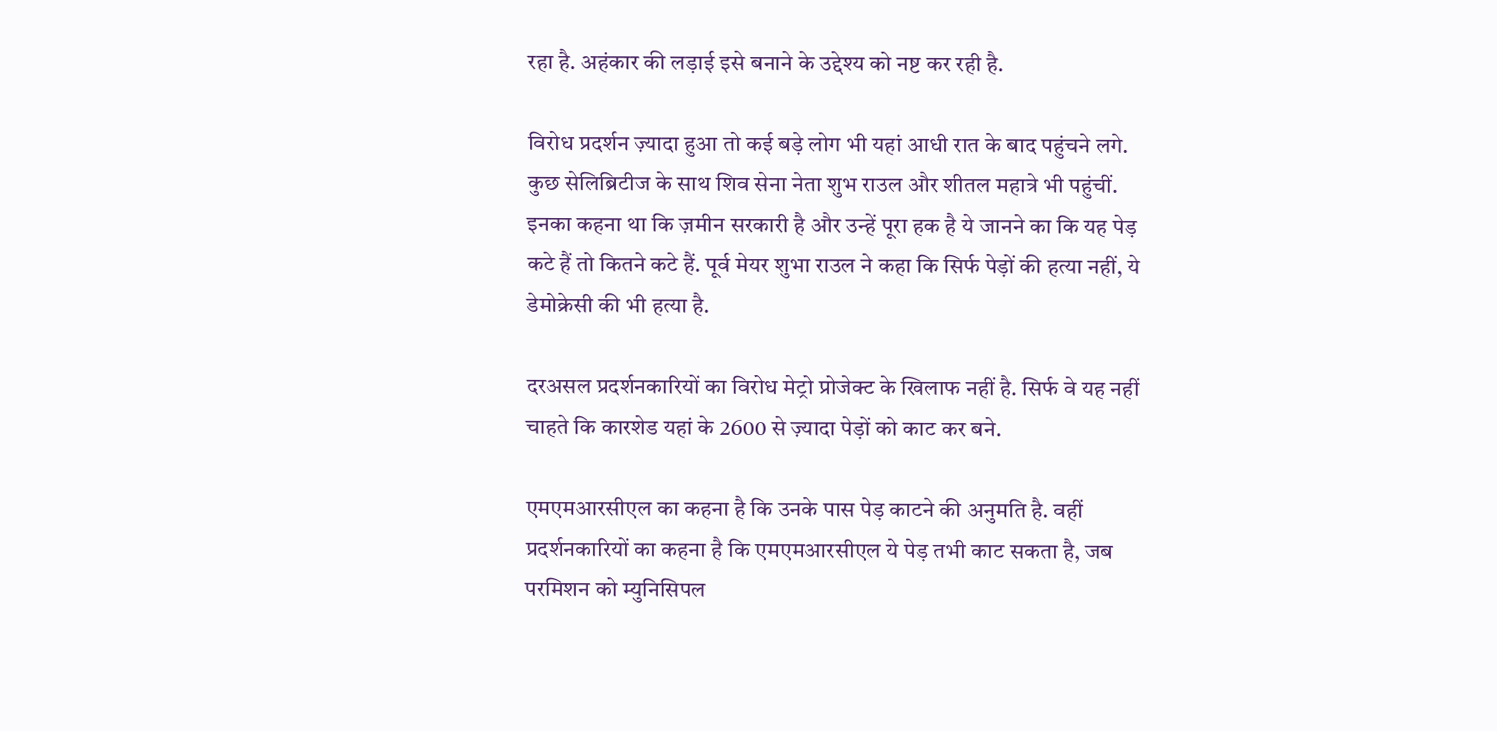रहा है. अहंकार की लड़ाई इसे बनाने के उद्देश्य को नष्ट कर रही है.

विरोध प्रदर्शन ज़्यादा हुआ तो कई बड़े लोग भी यहां आधी रात के बाद पहुंचने लगे. कुछ सेलिब्रिटीज के साथ शिव सेना नेता शुभ राउल और शीतल महात्रे भी पहुंचीं. इनका कहना था कि ज़मीन सरकारी है और उन्हें पूरा हक है ये जानने का कि यह पेड़ कटे हैं तो कितने कटे हैं. पूर्व मेयर शुभा राउल ने कहा कि सिर्फ पेड़ों की हत्या नहीं, ये डेमोक्रेसी की भी हत्या है.

दरअसल प्रदर्शनकारियों का विरोध मेट्रो प्रोजेक्ट के खिलाफ नहीं है. सिर्फ वे यह नहीं चाहते कि कारशेड यहां के 2600 से ज़्यादा पेड़ों को काट कर बने.

एमएमआरसीएल का कहना है कि उनके पास पेड़ काटने की अनुमति है. वहीं प्रदर्शनकारियों का कहना है कि एमएमआरसीएल ये पेड़ तभी काट सकता है, जब परमिशन को म्युनिसिपल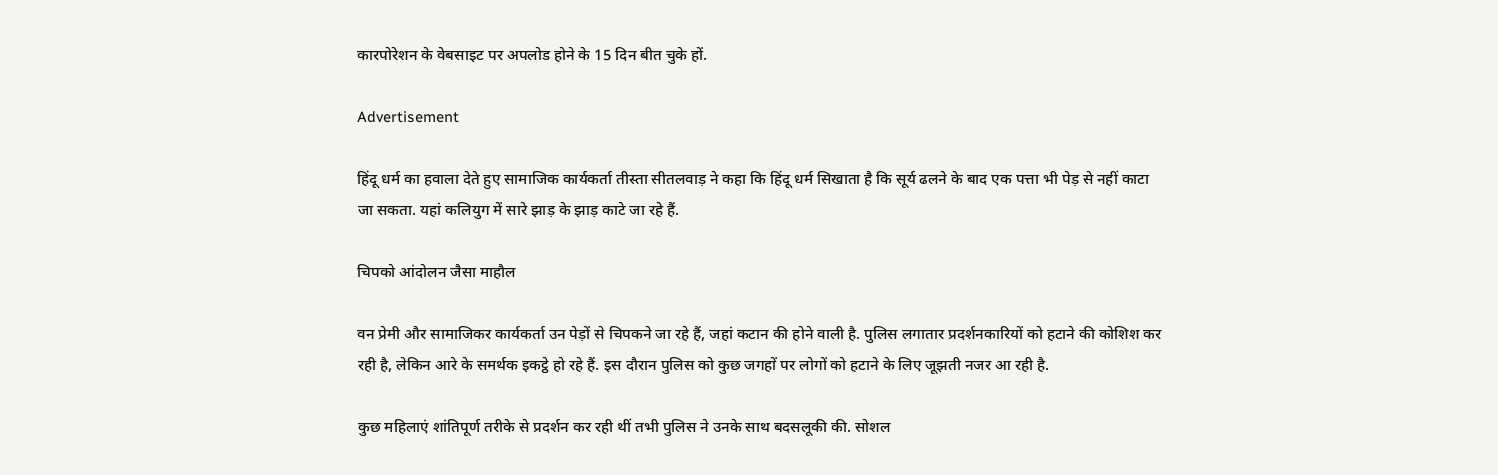कारपोरेशन के वेबसाइट पर अपलोड होने के 15 दिन बीत चुके हों.

Advertisement

हिंदू धर्म का हवाला देते हुए सामाजिक कार्यकर्ता तीस्ता सीतलवाड़ ने कहा कि हिंदू धर्म सिखाता है कि सूर्य ढलने के बाद एक पत्ता भी पेड़ से नहीं काटा जा सकता. यहां कलियुग में सारे झाड़ के झाड़ काटे जा रहे हैं.

चिपको आंदोलन जैसा माहौल

वन प्रेमी और सामाजिकर कार्यकर्ता उन पेड़ों से चिपकने जा रहे हैं, जहां कटान की होने वाली है. पुलिस लगातार प्रदर्शनकारियों को हटाने की कोशिश कर रही है, लेकिन आरे के समर्थक इकट्ठे हो रहे हैं. इस दौरान पुलिस को कुछ जगहों पर लोगों को हटाने के लिए जूझती नजर आ रही है.

कुछ महिलाएं शांतिपूर्ण तरीके से प्रदर्शन कर रही थीं तभी पुलिस ने उनके साथ बदसलूकी की. सोशल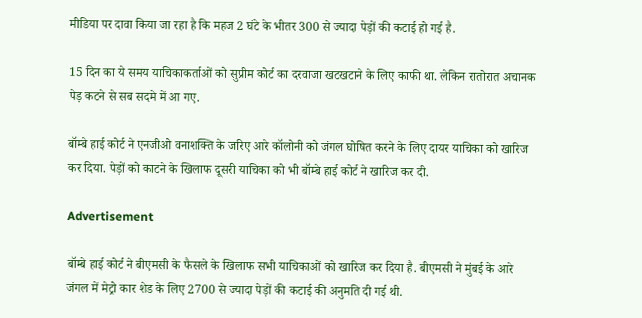मीडिया पर दावा किया जा रहा है कि महज 2 घंटे के भीतर 300 से ज्यादा पेड़ों की कटाई हो गई है.

15 दिन का ये समय याचिकाकर्ताओं को सुप्रीम कोर्ट का दरवाजा खटखटाने के लिए काफी था. लेकिन रातोरात अचानक पेड़ कटने से सब सदमे में आ गए.

बॉम्बे हाई कोर्ट ने एनजीओ वनाशक्ति के जरिए आरे कॉलोनी को जंगल घोषित करने के लिए दायर याचिका को खारिज कर दिया. पेड़ों को काटने के खिलाफ दूसरी याचिका को भी बॉम्बे हाई कोर्ट ने खारिज कर दी.

Advertisement

बॉम्बे हाई कोर्ट ने बीएमसी के फैसले के खिलाफ सभी याचिकाओं को खारिज कर दिया है. बीएमसी ने मुंबई के आरे जंगल में मेट्रो कार शेड के लिए 2700 से ज्यादा पेड़ों की कटाई की अनुमति दी गई थी.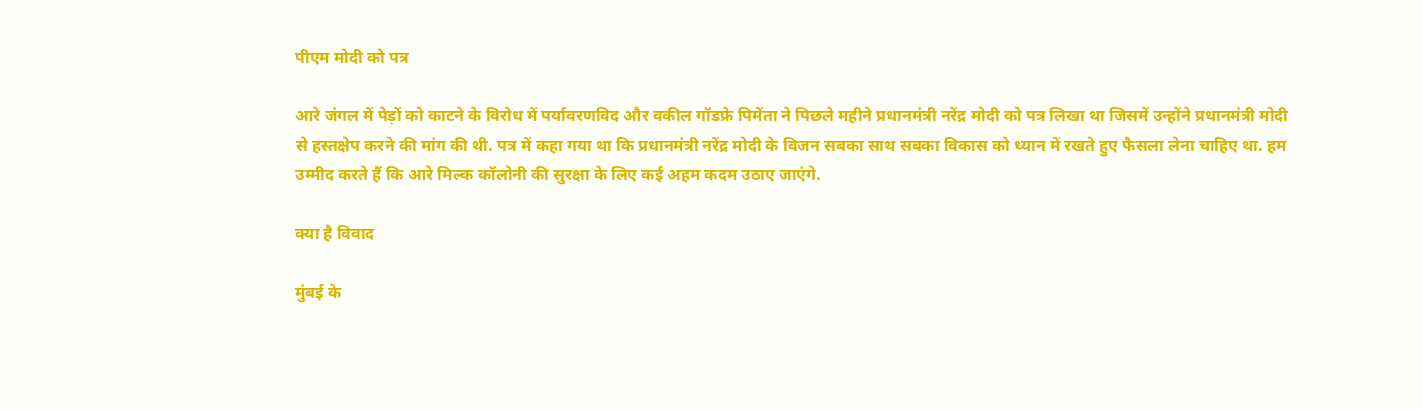पीएम मोदी को पत्र

आरे जंगल में पेड़ों को काटने के विरोध में पर्यावरणविद और वकील गॉडफ्रे पिमेंता ने पिछले महीने प्रधानमंत्री नरेंद्र मोदी को पत्र लिखा था जिसमें उन्होंने प्रधानमंत्री मोदी से हस्तक्षेप करने की मांग की थी. पत्र में कहा गया था कि प्रधानमंत्री नरेंद्र मोदी के विजन सबका साथ सबका विकास को ध्यान में रखते हुए फैसला लेना चाहिए था. हम उम्मीद करते हैं कि आरे मिल्क कॉलोनी की सुरक्षा के लिए कई अहम कदम उठाए जाएंगे.

क्या है विवाद

मुंबई के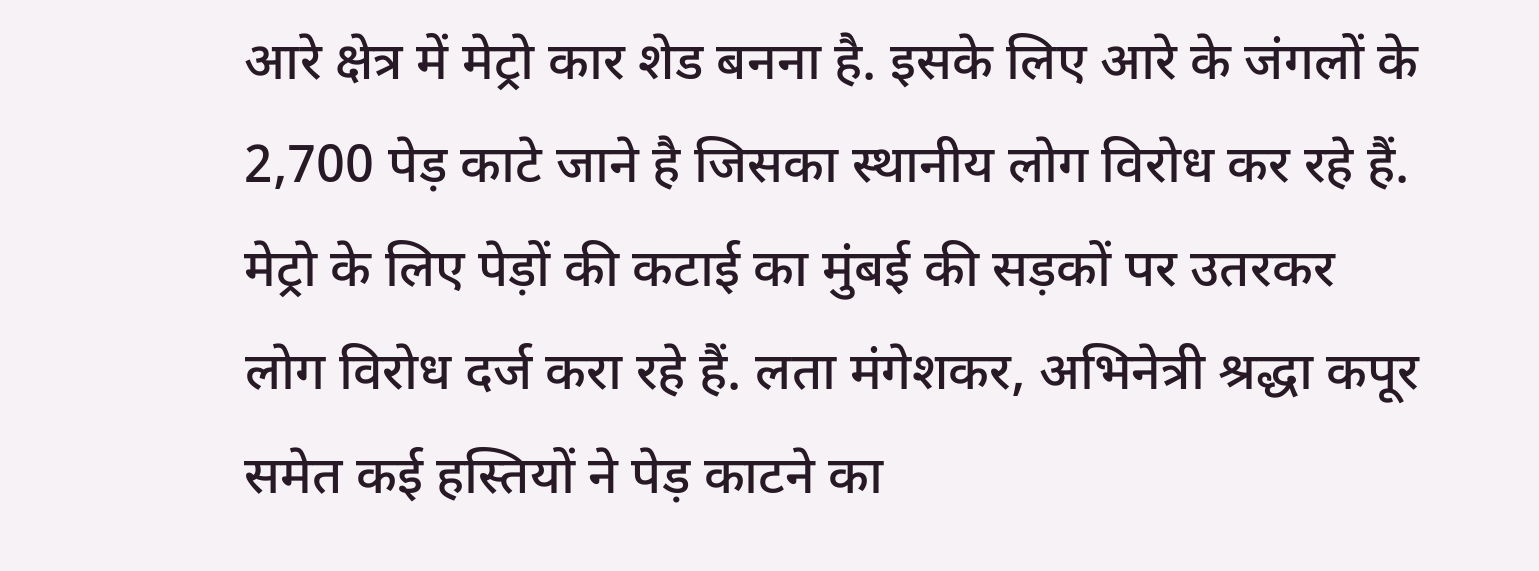आरे क्षेत्र में मेट्रो कार शेड बनना है. इसके लिए आरे के जंगलों के 2,700 पेड़ काटे जाने है जिसका स्थानीय लोग विरोध कर रहे हैं. मेट्रो के लिए पेड़ों की कटाई का मुंबई की सड़कों पर उतरकर लोग विरोध दर्ज करा रहे हैं. लता मंगेशकर, अभिनेत्री श्रद्धा कपूर समेत कई हस्तियों ने पेड़ काटने का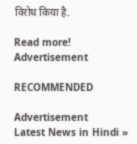विरोध किया है.

Read more!
Advertisement

RECOMMENDED

Advertisement
Latest News in Hindi »